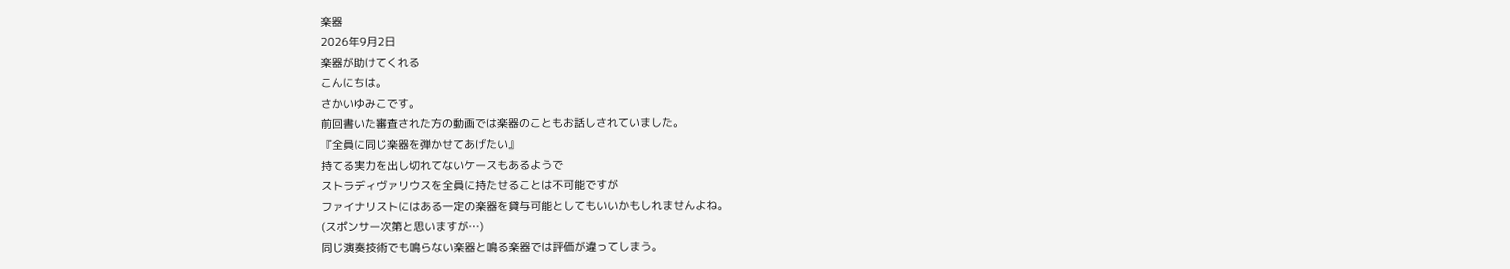楽器
2026年9月2日
楽器が助けてくれる
こんにちは。
さかいゆみこです。
前回書いた審査された方の動画では楽器のこともお話しされていました。
『全員に同じ楽器を弾かせてあげたい』
持てる実力を出し切れてないケースもあるようで
ストラディヴァリウスを全員に持たせることは不可能ですが
ファイナリストにはある一定の楽器を貸与可能としてもいいかもしれませんよね。
(スポンサー次第と思いますが…)
同じ演奏技術でも鳴らない楽器と鳴る楽器では評価が違ってしまう。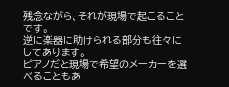残念ながら、それが現場で起こることです。
逆に楽器に助けられる部分も往々にしてあります。
ピアノだと現場で希望のメーカーを選べることもあ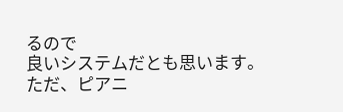るので
良いシステムだとも思います。
ただ、ピアニ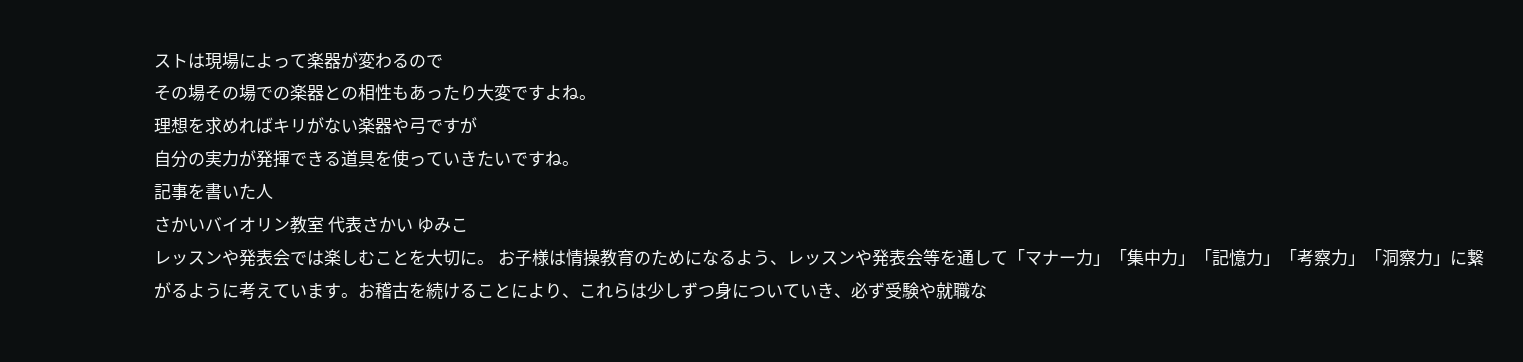ストは現場によって楽器が変わるので
その場その場での楽器との相性もあったり大変ですよね。
理想を求めればキリがない楽器や弓ですが
自分の実力が発揮できる道具を使っていきたいですね。
記事を書いた人
さかいバイオリン教室 代表さかい ゆみこ
レッスンや発表会では楽しむことを大切に。 お子様は情操教育のためになるよう、レッスンや発表会等を通して「マナー力」「集中力」「記憶力」「考察力」「洞察力」に繋がるように考えています。お稽古を続けることにより、これらは少しずつ身についていき、必ず受験や就職な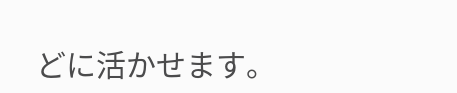どに活かせます。